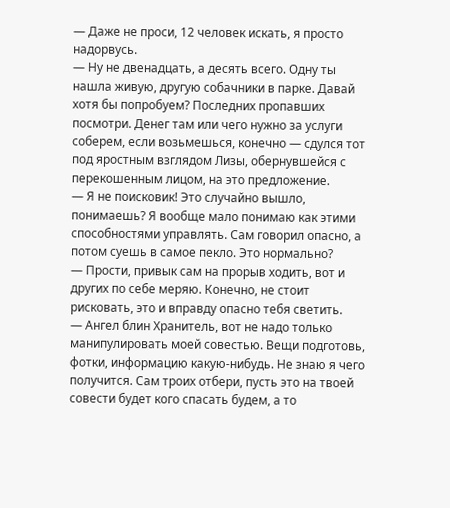— Даже не проси, 12 человек искать, я просто надорвусь.
— Ну не двенадцать, а десять всего. Одну ты нашла живую, другую собачники в парке. Давай хотя бы попробуем? Последних пропавших посмотри. Денег там или чего нужно за услуги соберем, если возьмешься, конечно — сдулся тот под яростным взглядом Лизы, обернувшейся с перекошенным лицом, на это предложение.
— Я не поисковик! Это случайно вышло, понимаешь? Я вообще мало понимаю как этими способностями управлять. Сам говорил опасно, а потом суешь в самое пекло. Это нормально?
— Прости, привык сам на прорыв ходить, вот и других по себе меряю. Конечно, не стоит рисковать, это и вправду опасно тебя светить.
— Ангел блин Хранитель, вот не надо только манипулировать моей совестью. Вещи подготовь, фотки, информацию какую-нибудь. Не знаю я чего получится. Сам троих отбери, пусть это на твоей совести будет кого спасать будем, а то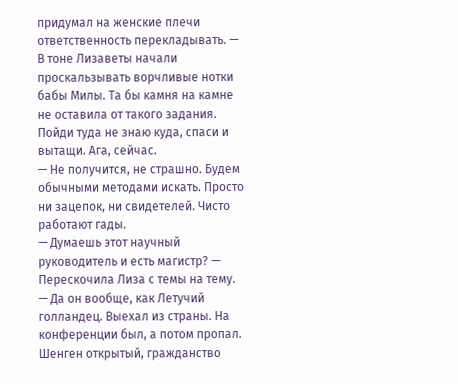придумал на женские плечи ответственность перекладывать. — В тоне Лизаветы начали проскальзывать ворчливые нотки бабы Милы. Та бы камня на камне не оставила от такого задания. Пойди туда не знаю куда, спаси и вытащи. Ага, сейчас.
— Не получится, не страшно. Будем обычными методами искать. Просто ни зацепок, ни свидетелей. Чисто работают гады.
— Думаешь этот научный руководитель и есть магистр? — Перескочила Лиза с темы на тему.
— Да он вообще, как Летучий голландец. Выехал из страны. На конференции был, а потом пропал. Шенген открытый, гражданство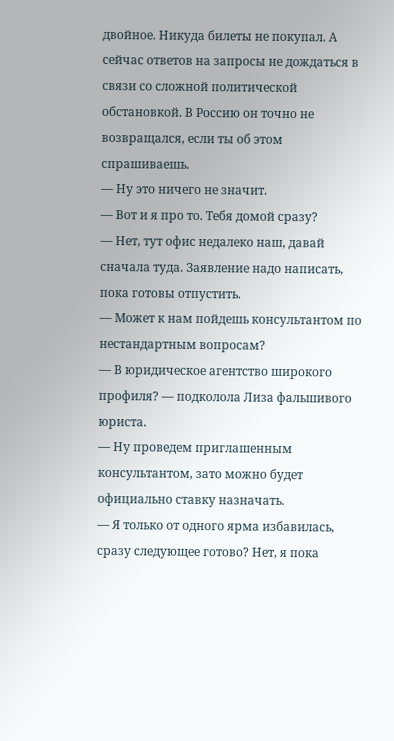двойное. Никуда билеты не покупал. А сейчас ответов на запросы не дождаться в связи со сложной политической обстановкой. В Россию он точно не возвращался, если ты об этом спрашиваешь.
— Ну это ничего не значит.
— Вот и я про то. Тебя домой сразу?
— Нет, тут офис недалеко наш, давай сначала туда. Заявление надо написать, пока готовы отпустить.
— Может к нам пойдешь консультантом по нестандартным вопросам?
— В юридическое агентство широкого профиля? — подколола Лиза фальшивого юриста.
— Ну проведем приглашенным консультантом, зато можно будет официально ставку назначать.
— Я только от одного ярма избавилась, сразу следующее готово? Нет, я пока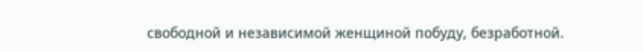свободной и независимой женщиной побуду, безработной.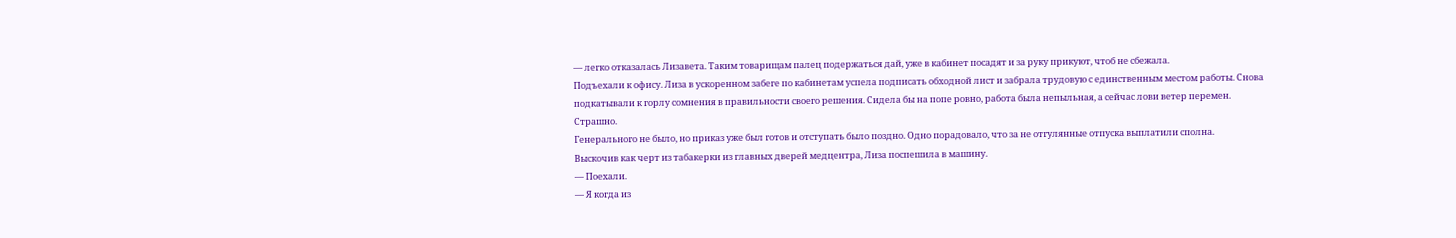— легко отказалась Лизавета. Таким товарищам палец подержаться дай, уже в кабинет посадят и за руку прикуют, чтоб не сбежала.
Подъехали к офису. Лиза в ускоренном забеге по кабинетам успела подписать обходной лист и забрала трудовую с единственным местом работы. Снова подкатывали к горлу сомнения в правильности своего решения. Сидела бы на попе ровно, работа была непыльная, а сейчас лови ветер перемен. Страшно.
Генерального не было, но приказ уже был готов и отступать было поздно. Одно порадовало, что за не отгулянные отпуска выплатили сполна.
Выскочив как черт из табакерки из главных дверей медцентра, Лиза поспешила в машину.
— Поехали.
— Я когда из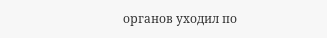органов уходил по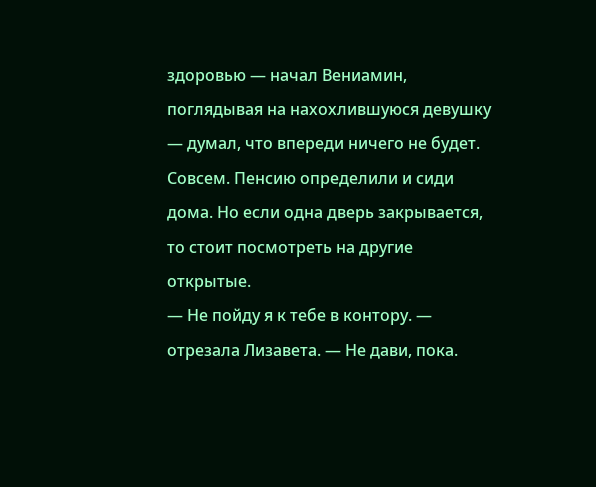здоровью — начал Вениамин, поглядывая на нахохлившуюся девушку — думал, что впереди ничего не будет. Совсем. Пенсию определили и сиди дома. Но если одна дверь закрывается, то стоит посмотреть на другие открытые.
— Не пойду я к тебе в контору. — отрезала Лизавета. — Не дави, пока.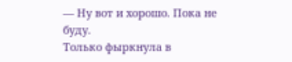— Ну вот и хорошо. Пока не буду.
Только фыркнула в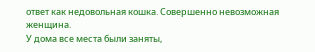ответ как недовольная кошка. Совершенно невозможная женщина.
У дома все места были заняты,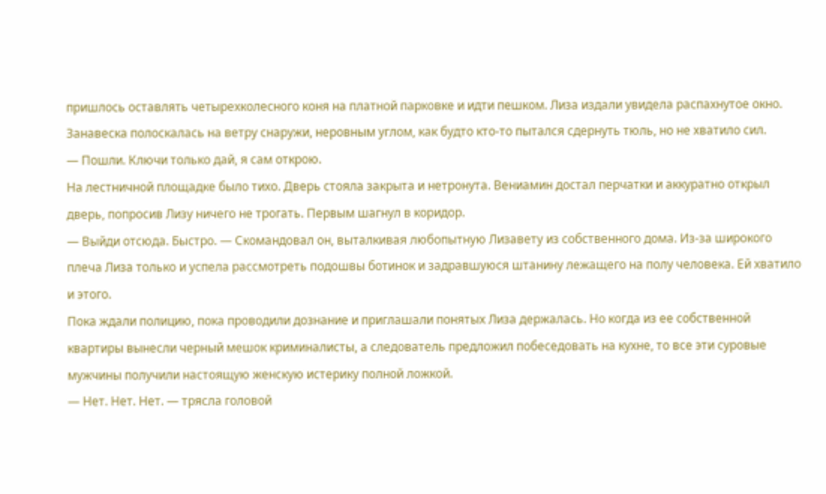пришлось оставлять четырехколесного коня на платной парковке и идти пешком. Лиза издали увидела распахнутое окно. Занавеска полоскалась на ветру снаружи, неровным углом, как будто кто-то пытался сдернуть тюль, но не хватило сил.
— Пошли. Ключи только дай, я сам открою.
На лестничной площадке было тихо. Дверь стояла закрыта и нетронута. Вениамин достал перчатки и аккуратно открыл дверь, попросив Лизу ничего не трогать. Первым шагнул в коридор.
— Выйди отсюда. Быстро. — Скомандовал он, выталкивая любопытную Лизавету из собственного дома. Из-за широкого плеча Лиза только и успела рассмотреть подошвы ботинок и задравшуюся штанину лежащего на полу человека. Ей хватило и этого.
Пока ждали полицию, пока проводили дознание и приглашали понятых Лиза держалась. Но когда из ее собственной квартиры вынесли черный мешок криминалисты, а следователь предложил побеседовать на кухне, то все эти суровые мужчины получили настоящую женскую истерику полной ложкой.
— Нет. Нет. Нет. — трясла головой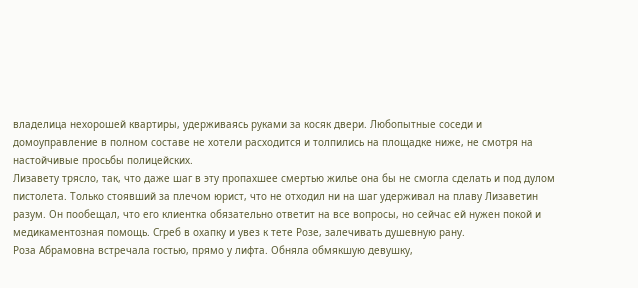владелица нехорошей квартиры, удерживаясь руками за косяк двери. Любопытные соседи и домоуправление в полном составе не хотели расходится и толпились на площадке ниже, не смотря на настойчивые просьбы полицейских.
Лизавету трясло, так, что даже шаг в эту пропахшее смертью жилье она бы не смогла сделать и под дулом пистолета. Только стоявший за плечом юрист, что не отходил ни на шаг удерживал на плаву Лизаветин разум. Он пообещал, что его клиентка обязательно ответит на все вопросы, но сейчас ей нужен покой и медикаментозная помощь. Сгреб в охапку и увез к тете Розе, залечивать душевную рану.
Роза Абрамовна встречала гостью, прямо у лифта. Обняла обмякшую девушку,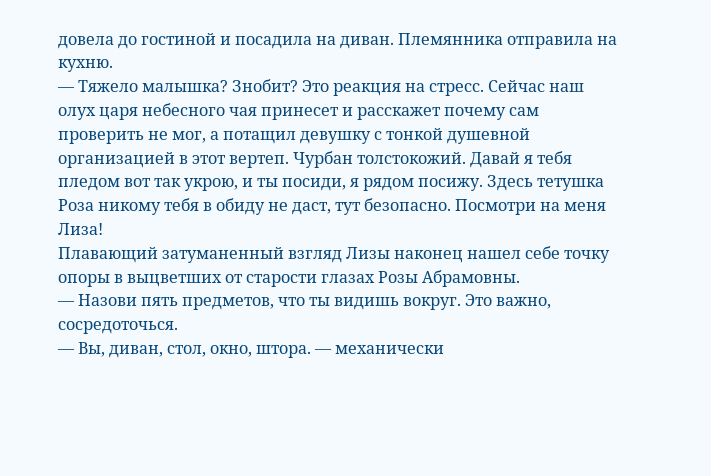довела до гостиной и посадила на диван. Племянника отправила на кухню.
— Тяжело малышка? Знобит? Это реакция на стресс. Сейчас наш олух царя небесного чая принесет и расскажет почему сам проверить не мог, а потащил девушку с тонкой душевной организацией в этот вертеп. Чурбан толстокожий. Давай я тебя пледом вот так укрою, и ты посиди, я рядом посижу. Здесь тетушка Роза никому тебя в обиду не даст, тут безопасно. Посмотри на меня Лиза!
Плавающий затуманенный взгляд Лизы наконец нашел себе точку опоры в выцветших от старости глазах Розы Абрамовны.
— Назови пять предметов, что ты видишь вокруг. Это важно, сосредоточься.
— Вы, диван, стол, окно, штора. — механически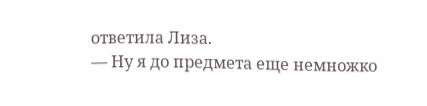ответила Лиза.
— Ну я до предмета еще немножко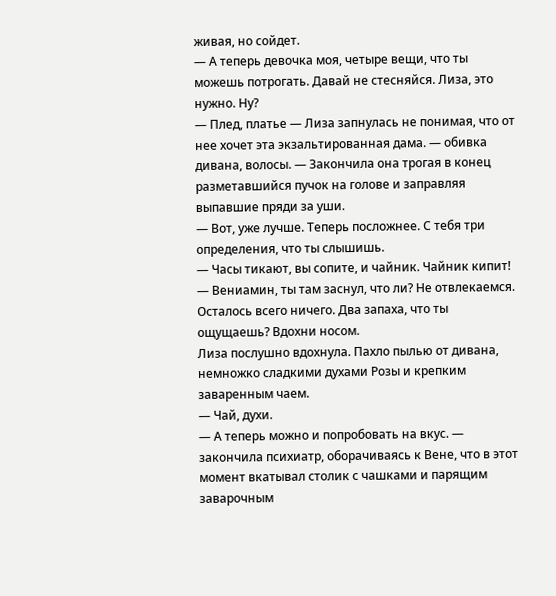живая, но сойдет.
— А теперь девочка моя, четыре вещи, что ты можешь потрогать. Давай не стесняйся. Лиза, это нужно. Ну?
— Плед, платье — Лиза запнулась не понимая, что от нее хочет эта экзальтированная дама. — обивка дивана, волосы. — Закончила она трогая в конец разметавшийся пучок на голове и заправляя выпавшие пряди за уши.
— Вот, уже лучше. Теперь посложнее. С тебя три определения, что ты слышишь.
— Часы тикают, вы сопите, и чайник. Чайник кипит!
— Вениамин, ты там заснул, что ли? Не отвлекаемся. Осталось всего ничего. Два запаха, что ты ощущаешь? Вдохни носом.
Лиза послушно вдохнула. Пахло пылью от дивана, немножко сладкими духами Розы и крепким заваренным чаем.
— Чай, духи.
— А теперь можно и попробовать на вкус. — закончила психиатр, оборачиваясь к Вене, что в этот момент вкатывал столик с чашками и парящим заварочным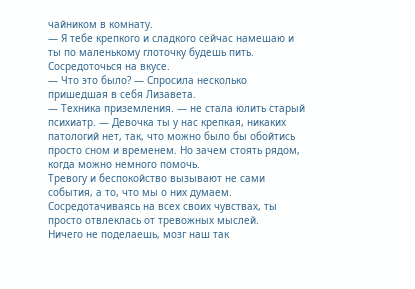чайником в комнату.
— Я тебе крепкого и сладкого сейчас намешаю и ты по маленькому глоточку будешь пить. Сосредоточься на вкусе.
— Что это было? — Спросила несколько пришедшая в себя Лизавета.
— Техника приземления. — не стала юлить старый психиатр. — Девочка ты у нас крепкая, никаких патологий нет, так, что можно было бы обойтись просто сном и временем. Но зачем стоять рядом, когда можно немного помочь.
Тревогу и беспокойство вызывают не сами события, а то, что мы о них думаем. Сосредотачиваясь на всех своих чувствах, ты просто отвлеклась от тревожных мыслей.
Ничего не поделаешь, мозг наш так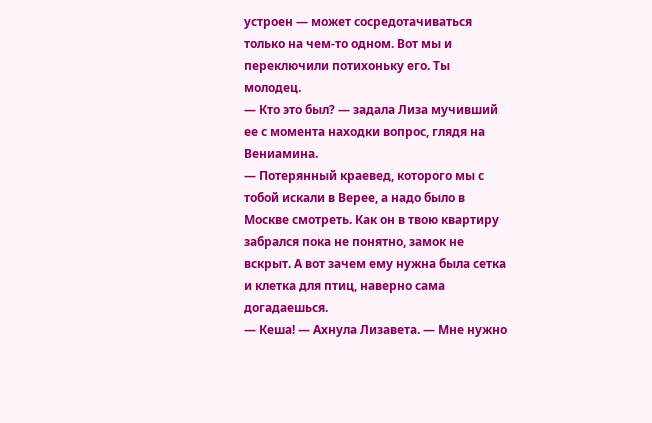устроен — может сосредотачиваться только на чем-то одном. Вот мы и переключили потихоньку его. Ты молодец.
— Кто это был? — задала Лиза мучивший ее с момента находки вопрос, глядя на Вениамина.
— Потерянный краевед, которого мы с тобой искали в Верее, а надо было в Москве смотреть. Как он в твою квартиру забрался пока не понятно, замок не вскрыт. А вот зачем ему нужна была сетка и клетка для птиц, наверно сама догадаешься.
— Кеша! — Ахнула Лизавета. — Мне нужно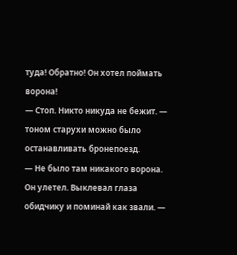туда! Обратно! Он хотел поймать ворона!
— Стоп. Никто никуда не бежит. — тоном старухи можно было останавливать бронепоезд.
— Не было там никакого ворона. Он улетел. Выклевал глаза обидчику и поминай как звали. —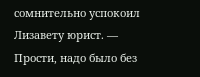сомнительно успокоил Лизавету юрист. — Прости, надо было без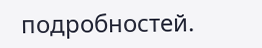подробностей.